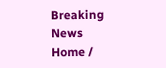Breaking News
Home /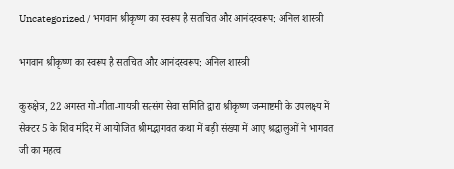Uncategorized / भगवान श्रीकृष्ण का स्वरूप है सतचित और आनंदस्वरूप: अनिल शास्त्री

भगवान श्रीकृष्ण का स्वरूप है सतचित और आनंदस्वरूप: अनिल शास्त्री

कुरुक्षेत्र, 22 अगस्त गो-गीता-गायत्री सत्संग सेवा समिति द्वारा श्रीकृष्ण जन्माष्टमी के उपलक्ष्य में सेक्टर 5 के शिव मंदिर में आयोजित श्रीमद्भागवत कथा में बड़ी संख्या में आए श्रद्धालुओं ने भागवत जी का महत्व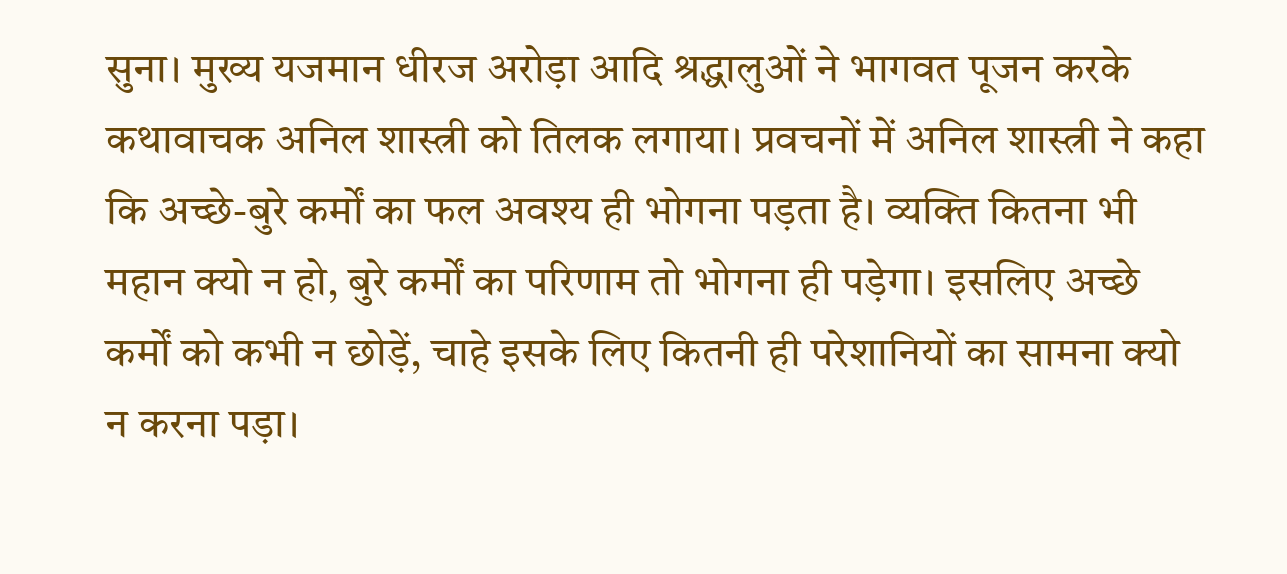सुना। मुख्य यजमान धीरज अरोड़ा आदि श्रद्धालुओं ने भागवत पूजन करके कथावाचक अनिल शास्त्री को तिलक लगाया। प्रवचनों में अनिल शास्त्री ने कहा कि अच्छे-बुरे कर्मों का फल अवश्य ही भोगना पड़ता है। व्यक्ति कितना भी महान क्यो न हो, बुरे कर्मों का परिणाम तो भोगना ही पड़ेगा। इसलिए अच्छे कर्मों को कभी न छोड़ें, चाहे इसके लिए कितनी ही परेशानियों का सामना क्यो न करना पड़ा।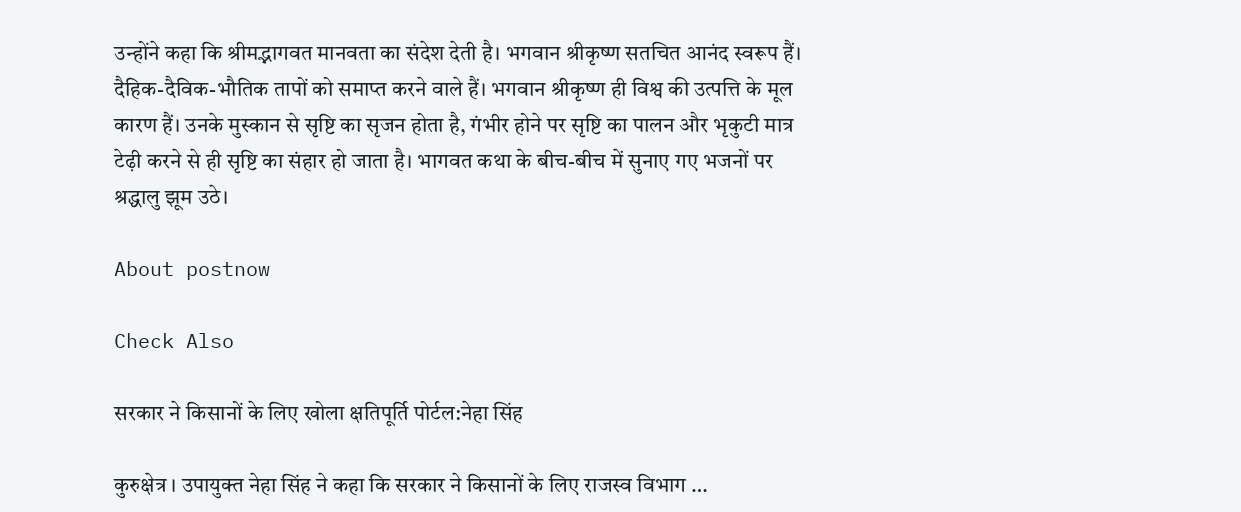उन्होंने कहा कि श्रीमद्भागवत मानवता का संदेश देती है। भगवान श्रीकृष्ण सतचित आनंद स्वरूप हैं। दैहिक-दैविक-भौतिक तापों को समाप्त करने वाले हैं। भगवान श्रीकृष्ण ही विश्व की उत्पत्ति के मूल कारण हैं। उनके मुस्कान से सृष्टि का सृजन होता है, गंभीर होने पर सृष्टि का पालन और भृकुटी मात्र टेढ़ी करने से ही सृष्टि का संहार हो जाता है। भागवत कथा के बीच-बीच में सुनाए गए भजनों पर श्रद्धालु झूम उठे।

About postnow

Check Also

सरकार ने किसानों के लिए खोला क्षतिपूर्ति पोर्टल:नेहा सिंह

कुरुक्षेत्र । उपायुक्त नेहा सिंह ने कहा कि सरकार ने किसानों के लिए राजस्व विभाग …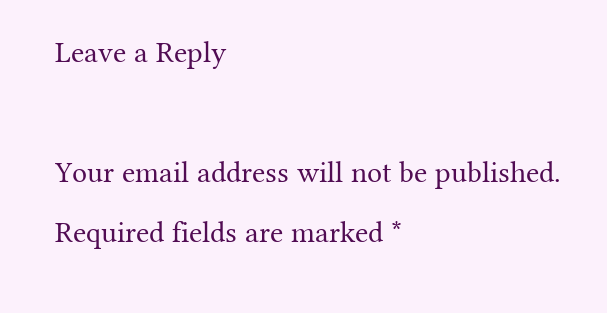Leave a Reply

Your email address will not be published. Required fields are marked *